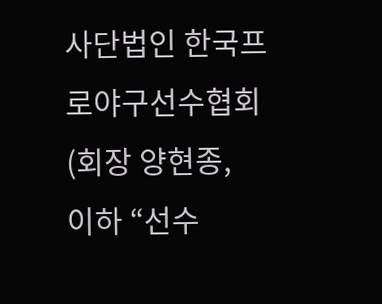사단법인 한국프로야구선수협회(회장 양현종,
이하 “선수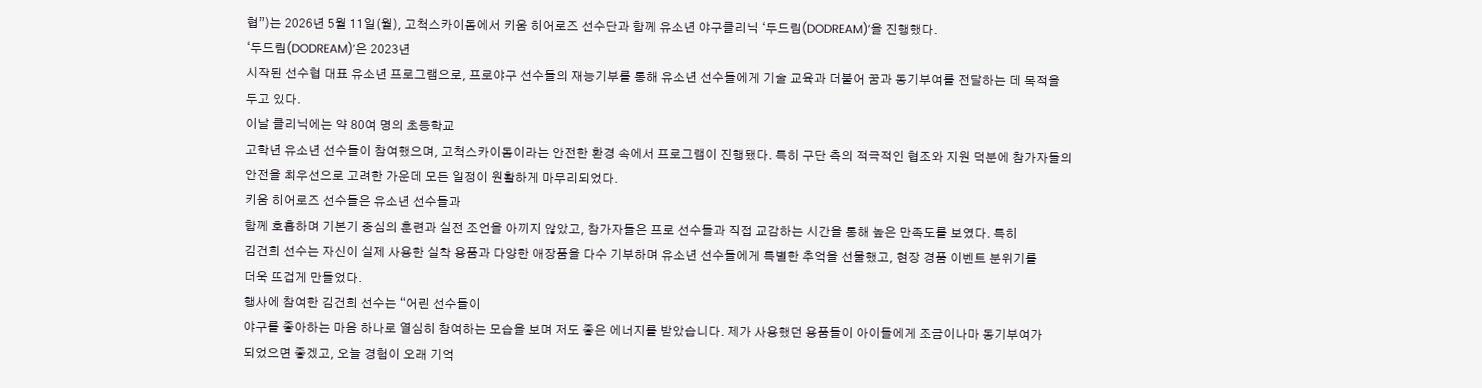협”)는 2026년 5월 11일(월), 고척스카이돔에서 키움 히어로즈 선수단과 함께 유소년 야구클리닉 ‘두드림(DODREAM)’을 진행했다.
‘두드림(DODREAM)’은 2023년
시작된 선수협 대표 유소년 프로그램으로, 프로야구 선수들의 재능기부를 통해 유소년 선수들에게 기술 교육과 더불어 꿈과 동기부여를 전달하는 데 목적을
두고 있다.
이날 클리닉에는 약 80여 명의 초등학교
고학년 유소년 선수들이 참여했으며, 고척스카이돔이라는 안전한 환경 속에서 프로그램이 진행됐다. 특히 구단 측의 적극적인 협조와 지원 덕분에 참가자들의
안전을 최우선으로 고려한 가운데 모든 일정이 원활하게 마무리되었다.
키움 히어로즈 선수들은 유소년 선수들과
함께 호흡하며 기본기 중심의 훈련과 실전 조언을 아끼지 않았고, 참가자들은 프로 선수들과 직접 교감하는 시간을 통해 높은 만족도를 보였다. 특히
김건희 선수는 자신이 실제 사용한 실착 용품과 다양한 애장품을 다수 기부하며 유소년 선수들에게 특별한 추억을 선물했고, 현장 경품 이벤트 분위기를
더욱 뜨겁게 만들었다.
행사에 참여한 김건희 선수는 “어린 선수들이
야구를 좋아하는 마음 하나로 열심히 참여하는 모습을 보며 저도 좋은 에너지를 받았습니다. 제가 사용했던 용품들이 아이들에게 조금이나마 동기부여가
되었으면 좋겠고, 오늘 경험이 오래 기억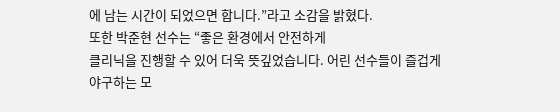에 남는 시간이 되었으면 합니다.”라고 소감을 밝혔다.
또한 박준현 선수는 “좋은 환경에서 안전하게
클리닉을 진행할 수 있어 더욱 뜻깊었습니다. 어린 선수들이 즐겁게 야구하는 모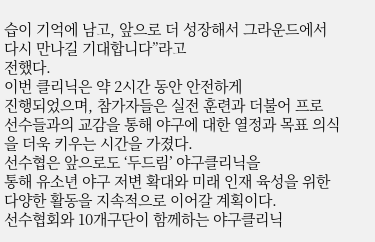습이 기억에 남고, 앞으로 더 성장해서 그라운드에서 다시 만나길 기대합니다”라고
전했다.
이번 클리닉은 약 2시간 동안 안전하게
진행되었으며, 참가자들은 실전 훈련과 더불어 프로 선수들과의 교감을 통해 야구에 대한 열정과 목표 의식을 더욱 키우는 시간을 가졌다.
선수협은 앞으로도 ‘두드림’ 야구클리닉을
통해 유소년 야구 저변 확대와 미래 인재 육성을 위한 다양한 활동을 지속적으로 이어갈 계획이다.
선수협회와 10개구단이 함께하는 야구클리닉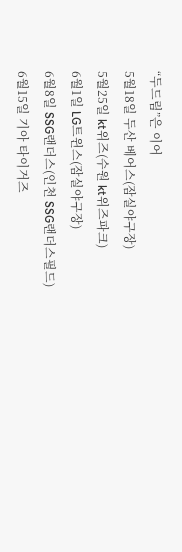“두드림”은 이어
5월18일 두산 베어스(잠실야구장)
5월25일 kt위즈(수원 kt위즈파크)
6월1일 LG트윈스(잠실야구장)
6월8일 SSG랜더스(인천 SSG랜더스필드)
6월15일 기아 타이거즈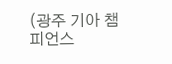(광주 기아 챔피언스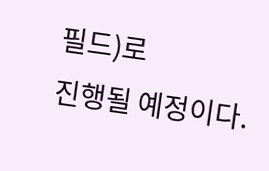필드)로
진행될 예정이다.